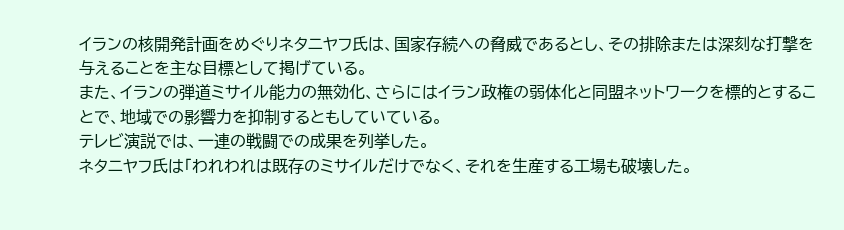イランの核開発計画をめぐりネタニヤフ氏は、国家存続への脅威であるとし、その排除または深刻な打撃を与えることを主な目標として掲げている。
また、イランの弾道ミサイル能力の無効化、さらにはイラン政権の弱体化と同盟ネットワークを標的とすることで、地域での影響力を抑制するともしていている。
テレビ演説では、一連の戦闘での成果を列挙した。
ネタニヤフ氏は「われわれは既存のミサイルだけでなく、それを生産する工場も破壊した。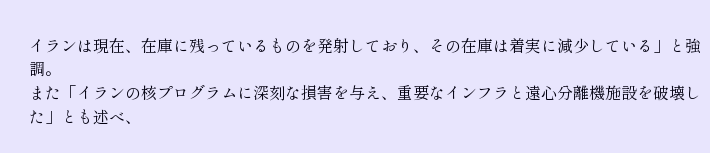イランは現在、在庫に残っているものを発射しており、その在庫は着実に減少している」と強調。
また「イランの核プログラムに深刻な損害を与え、重要なインフラと遠心分離機施設を破壊した」とも述べ、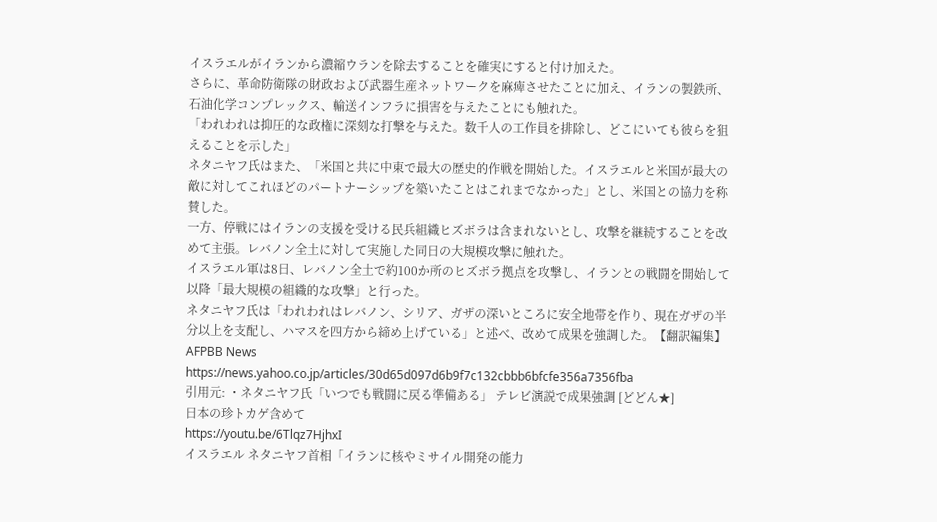イスラエルがイランから濃縮ウランを除去することを確実にすると付け加えた。
さらに、革命防衛隊の財政および武器生産ネットワークを麻痺させたことに加え、イランの製鉄所、石油化学コンプレックス、輸送インフラに損害を与えたことにも触れた。
「われわれは抑圧的な政権に深刻な打撃を与えた。数千人の工作員を排除し、どこにいても彼らを狙えることを示した」
ネタニヤフ氏はまた、「米国と共に中東で最大の歴史的作戦を開始した。イスラエルと米国が最大の敵に対してこれほどのパートナーシップを築いたことはこれまでなかった」とし、米国との協力を称賛した。
一方、停戦にはイランの支援を受ける民兵組織ヒズボラは含まれないとし、攻撃を継続することを改めて主張。レバノン全土に対して実施した同日の大規模攻撃に触れた。
イスラエル軍は8日、レバノン全土で約100か所のヒズボラ拠点を攻撃し、イランとの戦闘を開始して以降「最大規模の組織的な攻撃」と行った。
ネタニヤフ氏は「われわれはレバノン、シリア、ガザの深いところに安全地帯を作り、現在ガザの半分以上を支配し、ハマスを四方から締め上げている」と述べ、改めて成果を強調した。【翻訳編集】 AFPBB News
https://news.yahoo.co.jp/articles/30d65d097d6b9f7c132cbbb6bfcfe356a7356fba
引用元: ・ネタニヤフ氏「いつでも戦闘に戻る準備ある」 テレビ演説で成果強調 [どどん★]
日本の珍トカゲ含めて
https://youtu.be/6Tlqz7HjhxI
イスラエル ネタニヤフ首相「イランに核やミサイル開発の能力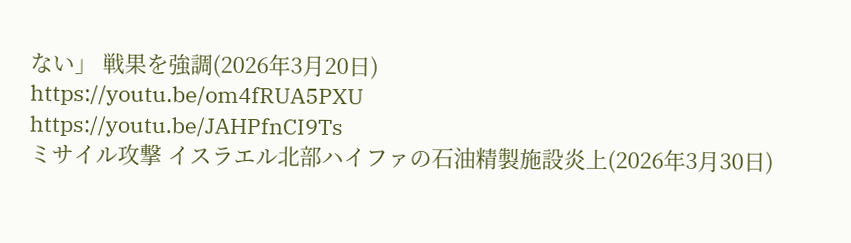ない」 戦果を強調(2026年3月20日)
https://youtu.be/om4fRUA5PXU
https://youtu.be/JAHPfnCI9Ts
ミサイル攻撃 イスラエル北部ハイファの石油精製施設炎上(2026年3月30日)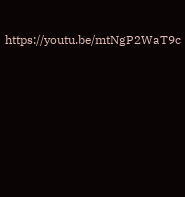https://youtu.be/mtNgP2WaT9c